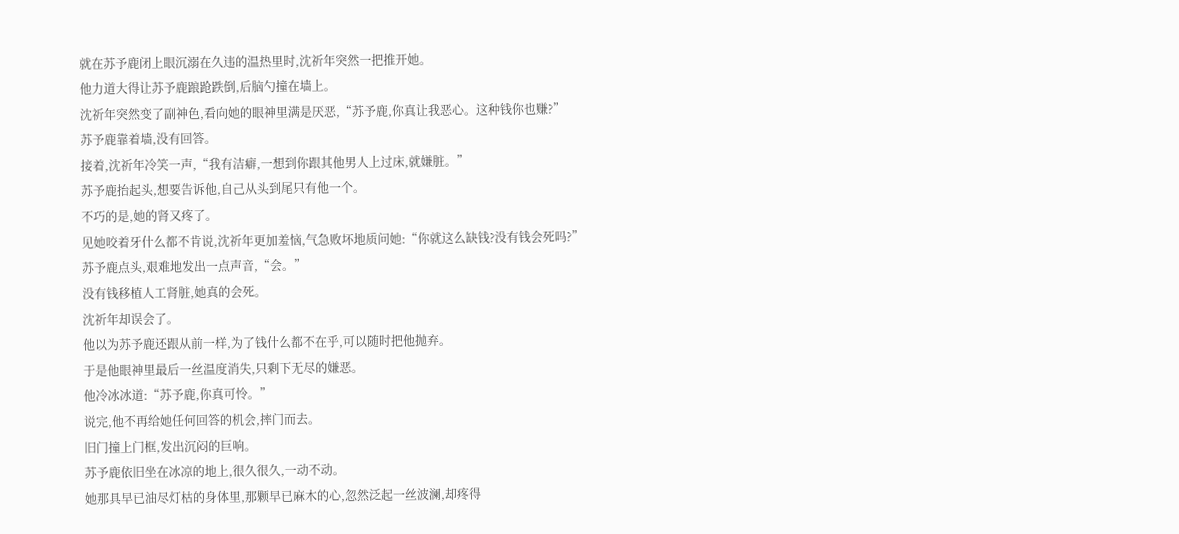就在苏予鹿闭上眼沉溺在久违的温热里时,沈祈年突然一把推开她。
他力道大得让苏予鹿踉跄跌倒,后脑勺撞在墙上。
沈祈年突然变了副神色,看向她的眼神里满是厌恶,“苏予鹿,你真让我恶心。这种钱你也赚?”
苏予鹿靠着墙,没有回答。
接着,沈祈年冷笑一声,“我有洁癖,一想到你跟其他男人上过床,就嫌脏。”
苏予鹿抬起头,想要告诉他,自己从头到尾只有他一个。
不巧的是,她的肾又疼了。
见她咬着牙什么都不肯说,沈祈年更加羞恼,气急败坏地质问她:“你就这么缺钱?没有钱会死吗?”
苏予鹿点头,艰难地发出一点声音,“会。”
没有钱移植人工肾脏,她真的会死。
沈祈年却误会了。
他以为苏予鹿还跟从前一样,为了钱什么都不在乎,可以随时把他抛弃。
于是他眼神里最后一丝温度消失,只剩下无尽的嫌恶。
他冷冰冰道:“苏予鹿,你真可怜。”
说完,他不再给她任何回答的机会,摔门而去。
旧门撞上门框,发出沉闷的巨响。
苏予鹿依旧坐在冰凉的地上,很久很久,一动不动。
她那具早已油尽灯枯的身体里,那颗早已麻木的心,忽然泛起一丝波澜,却疼得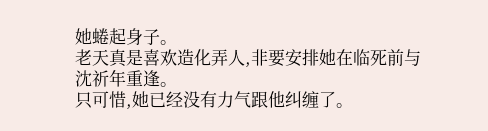她蜷起身子。
老天真是喜欢造化弄人,非要安排她在临死前与沈祈年重逢。
只可惜,她已经没有力气跟他纠缠了。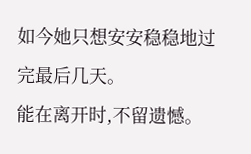如今她只想安安稳稳地过完最后几天。
能在离开时,不留遗憾。